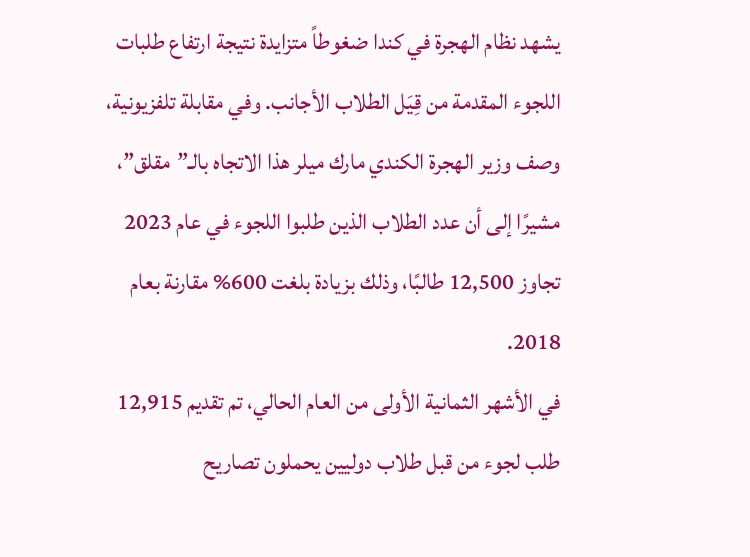يشهد نظام الهجرة في كندا ضغوطاً متزايدة نتيجة ارتفاع طلبات اللجوء المقدمة من قِيَل الطلاب الأجانب. وفي مقابلة تلفزيونية، وصف وزير الهجرة الكندي مارك ميلر هذا الاتجاه بالـ”مقلق”، مشيرًا إلى أن عدد الطلاب الذين طلبوا اللجوء في عام 2023 تجاوز 12,500 طالبًا، وذلك بزيادة بلغت 600% مقارنة بعام 2018.
في الأشهر الثمانية الأولى من العام الحالي، تم تقديم 12,915 طلب لجوء من قبل طلاب دوليين يحملون تصاريح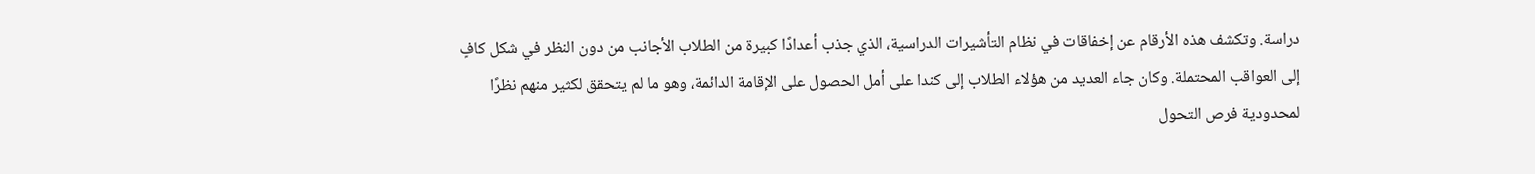دراسة. وتكشف هذه الأرقام عن إخفاقات في نظام التأشيرات الدراسية، الذي جذب أعدادًا كبيرة من الطلاب الأجانب من دون النظر في شكل كافٍ إلى العواقب المحتملة. وكان جاء العديد من هؤلاء الطلاب إلى كندا على أمل الحصول على الإقامة الدائمة، وهو ما لم يتحقق لكثير منهم نظرًا لمحدودية فرص التحول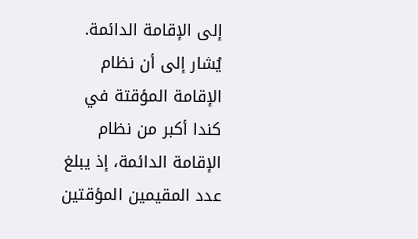إلى الإقامة الدائمة.
يُشار إلى أن نظام الإقامة المؤقتة في كندا أكبر من نظام الإقامة الدائمة، إذ يبلغ عدد المقيمين المؤقتين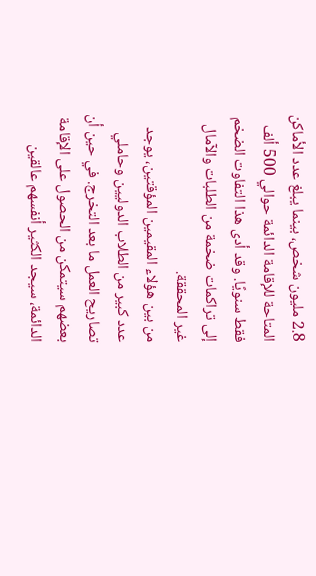2.8 مليون شخص، بينما يبلغ عدد الأماكن المتاحة للإقامة الدائمة حوالي 500 ألف فقط سنويًا. وقد أدى هذا التفاوت الضخم إلى تراكمات ضخمة من الطلبات والآمال غير المحققة.
من بين هؤلاء المقيمين المؤقتين، يوجد عدد كبير من الطلاب الدوليين وحاملي تصاريح العمل ما بعد التخرج. في حين أن بعضهم سيتمكن من الحصول على الإقامة الدائمة، سيجد الكثير أنفسهم عالقين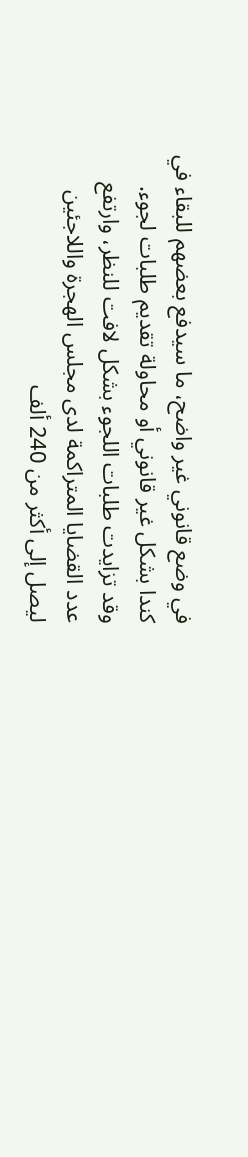في وضع قانوني غير واضح، ما سيدفع بعضهم للبقاء في كندا بشكل غير قانوني أو محاولة تقديم طلبات لجوء.
وقد تزايدت طلبات اللجوء بشكل لافت للنظر، وارتفع عدد القضايا المتراكمة لدى مجلس الهجرة واللاجئين ليصل إلى أكثر من 240 ألف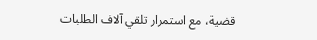قضية، مع استمرار تلقي آلاف الطلبات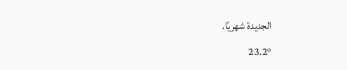الجديدة شهريًا.
23.2°